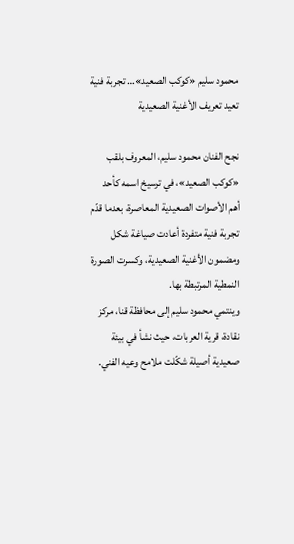محمود سليم «كوكب الصعيد»… تجربة فنية تعيد تعريف الأغنية الصعيدية

نجح الفنان محمود سليم، المعروف بلقب «كوكب الصعيد»، في ترسيخ اسمه كأحد أهم الأصوات الصعيدية المعاصرة، بعدما قدّم تجربة فنية متفردة أعادت صياغة شكل ومضمون الأغنية الصعيدية، وكسرت الصورة النمطية المرتبطة بها.
وينتمي محمود سليم إلى محافظة قنا، مركز نقادة، قرية العربات، حيث نشأ في بيئة صعيدية أصيلة شكّلت ملامح وعيه الفني.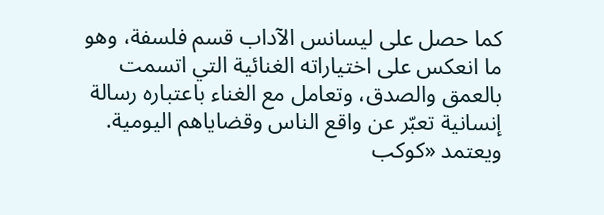كما حصل على ليسانس الآداب قسم فلسفة، وهو ما انعكس على اختياراته الغنائية التي اتسمت بالعمق والصدق، وتعامل مع الغناء باعتباره رسالة إنسانية تعبّر عن واقع الناس وقضاياهم اليومية.
ويعتمد «كوكب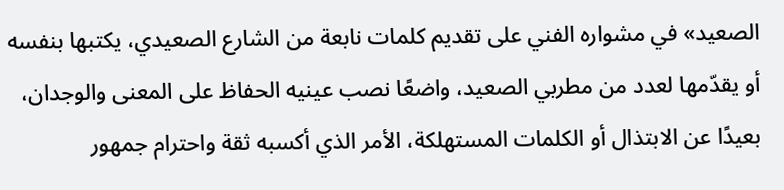الصعيد» في مشواره الفني على تقديم كلمات نابعة من الشارع الصعيدي، يكتبها بنفسه أو يقدّمها لعدد من مطربي الصعيد، واضعًا نصب عينيه الحفاظ على المعنى والوجدان، بعيدًا عن الابتذال أو الكلمات المستهلكة، الأمر الذي أكسبه ثقة واحترام جمهور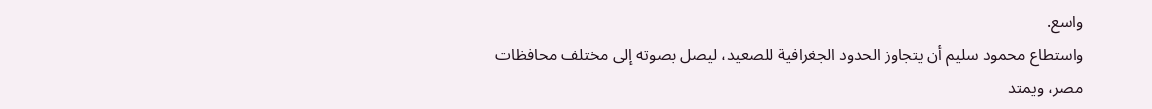واسع.
واستطاع محمود سليم أن يتجاوز الحدود الجغرافية للصعيد، ليصل بصوته إلى مختلف محافظات مصر، ويمتد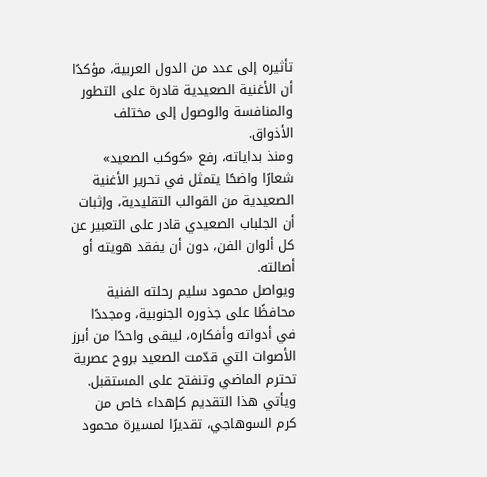تأثيره إلى عدد من الدول العربية، مؤكدًا أن الأغنية الصعيدية قادرة على التطور والمنافسة والوصول إلى مختلف الأذواق.
ومنذ بداياته، رفع «كوكب الصعيد» شعارًا واضحًا يتمثل في تحرير الأغنية الصعيدية من القوالب التقليدية، وإثبات أن الجلباب الصعيدي قادر على التعبير عن كل ألوان الفن، دون أن يفقد هويته أو أصالته.
ويواصل محمود سليم رحلته الفنية محافظًا على جذوره الجنوبية، ومجددًا في أدواته وأفكاره، ليبقى واحدًا من أبرز الأصوات التي قدّمت الصعيد بروح عصرية تحترم الماضي وتنفتح على المستقبل.
ويأتي هذا التقديم كإهداء خاص من كرم السوهاجي، تقديرًا لمسيرة محمود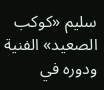سليم «كوكب الصعيد» الفنية ودوره في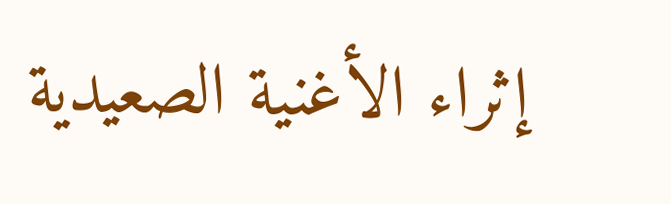إثراء الأغنية الصعيدية